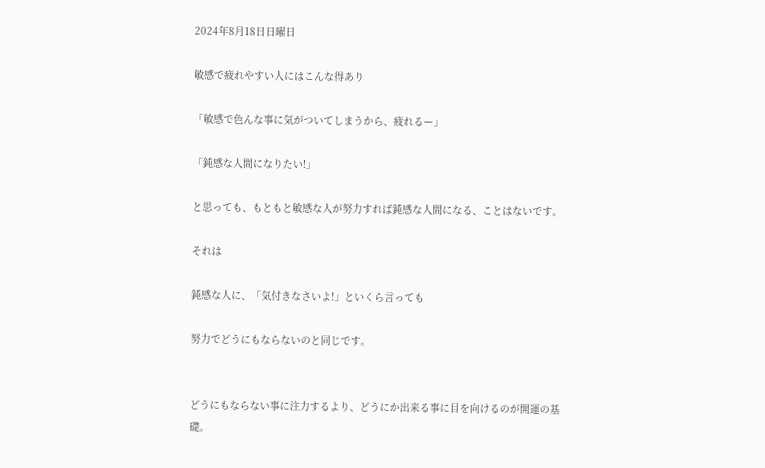2024年8月18日日曜日

敏感で疲れやすい人にはこんな得あり

「敏感で色んな事に気がついてしまうから、疲れるー」

「鈍感な人間になりたい!」

と思っても、もともと敏感な人が努力すれば鈍感な人間になる、ことはないです。

それは

鈍感な人に、「気付きなさいよ!」といくら言っても

努力でどうにもならないのと同じです。


どうにもならない事に注力するより、どうにか出来る事に目を向けるのが開運の基礎。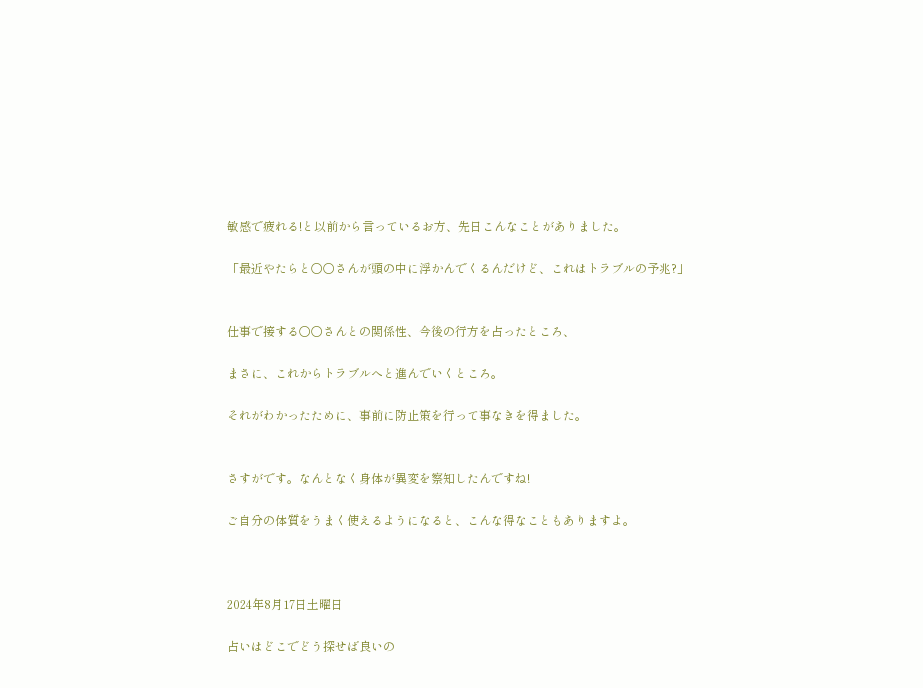敏感で疲れる!と以前から言っているお方、先日こんなことがありました。

「最近やたらと○○さんが頭の中に浮かんでくるんだけど、これはトラブルの予兆?」


仕事で接する○○さんとの関係性、今後の行方を占ったところ、

まさに、これからトラブルへと進んでいくところ。

それがわかったために、事前に防止策を行って事なきを得ました。


さすがです。なんとなく身体が異変を察知したんですね!

ご自分の体質をうまく使えるようになると、こんな得なこともありますよ。



2024年8月17日土曜日

占いはどこでどう探せば良いの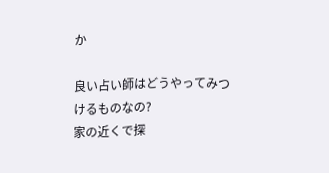か

良い占い師はどうやってみつけるものなの?
家の近くで探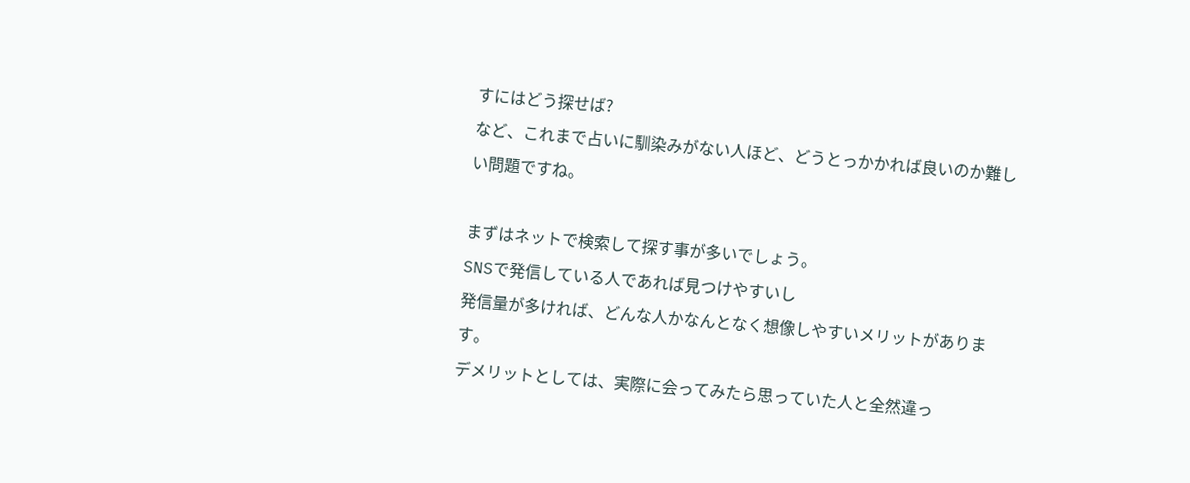すにはどう探せば?
など、これまで占いに馴染みがない人ほど、どうとっかかれば良いのか難しい問題ですね。

まずはネットで検索して探す事が多いでしょう。
SNSで発信している人であれば見つけやすいし
発信量が多ければ、どんな人かなんとなく想像しやすいメリットがあります。
デメリットとしては、実際に会ってみたら思っていた人と全然違っ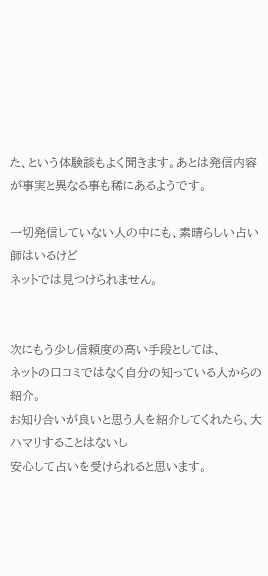た、という体験談もよく聞きます。あとは発信内容が事実と異なる事も稀にあるようです。

一切発信していない人の中にも、素晴らしい占い師はいるけど
ネットでは見つけられません。


次にもう少し信頼度の高い手段としては、
ネットの口コミではなく自分の知っている人からの紹介。
お知り合いが良いと思う人を紹介してくれたら、大ハマリすることはないし
安心して占いを受けられると思います。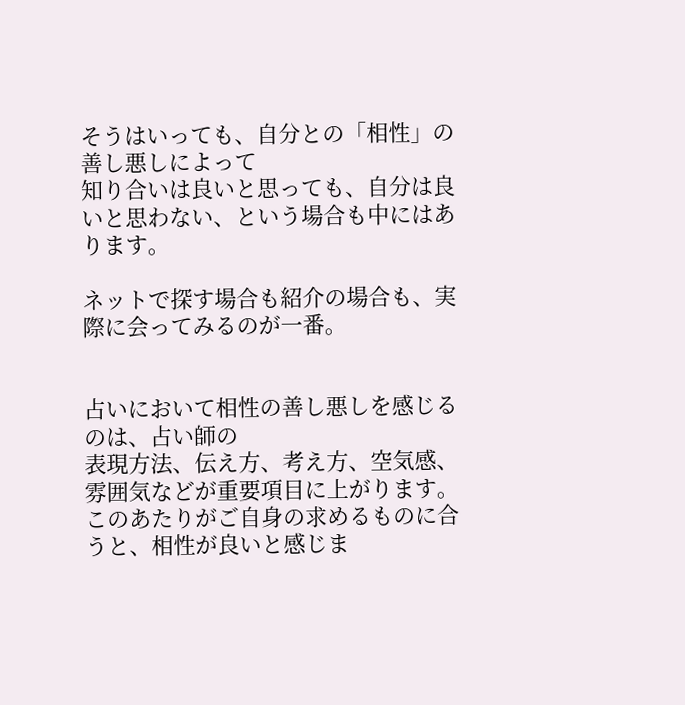そうはいっても、自分との「相性」の善し悪しによって
知り合いは良いと思っても、自分は良いと思わない、という場合も中にはあります。

ネットで探す場合も紹介の場合も、実際に会ってみるのが一番。


占いにおいて相性の善し悪しを感じるのは、占い師の
表現方法、伝え方、考え方、空気感、雰囲気などが重要項目に上がります。
このあたりがご自身の求めるものに合うと、相性が良いと感じま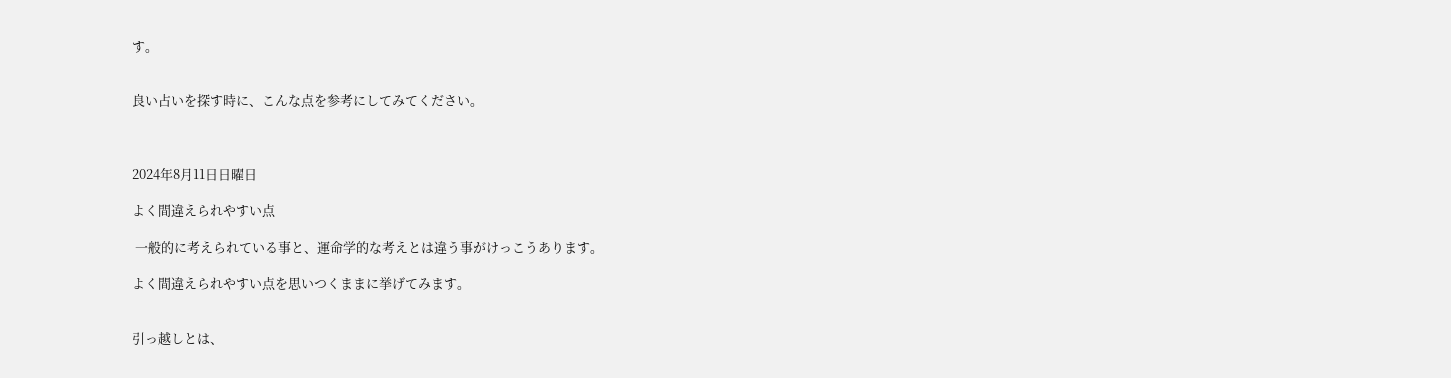す。


良い占いを探す時に、こんな点を参考にしてみてください。



2024年8月11日日曜日

よく間違えられやすい点

 一般的に考えられている事と、運命学的な考えとは違う事がけっこうあります。

よく間違えられやすい点を思いつくままに挙げてみます。


引っ越しとは、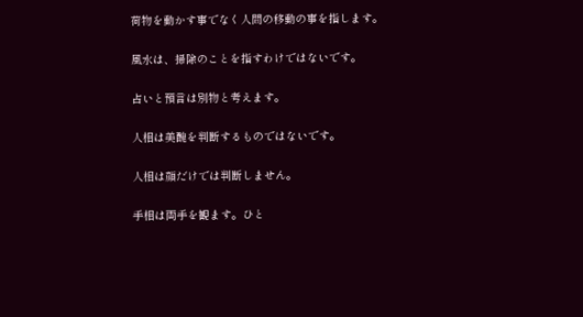荷物を動かす事でなく人間の移動の事を指します。

風水は、掃除のことを指すわけではないです。

占いと預言は別物と考えます。

人相は美醜を判断するものではないです。

人相は顔だけでは判断しません。

手相は両手を観ます。ひと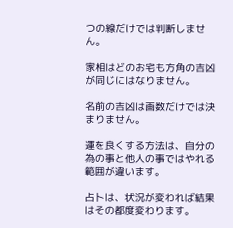つの線だけでは判断しません。

家相はどのお宅も方角の吉凶が同じにはなりません。

名前の吉凶は画数だけでは決まりません。

運を良くする方法は、自分の為の事と他人の事ではやれる範囲が違います。

占卜は、状況が変われば結果はその都度変わります。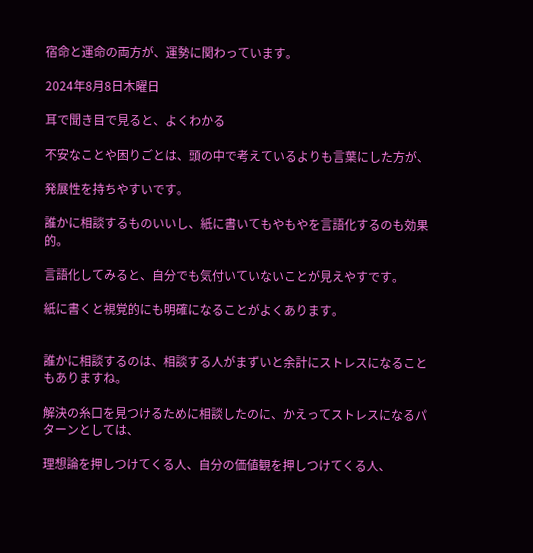宿命と運命の両方が、運勢に関わっています。

2024年8月8日木曜日

耳で聞き目で見ると、よくわかる

不安なことや困りごとは、頭の中で考えているよりも言葉にした方が、

発展性を持ちやすいです。

誰かに相談するものいいし、紙に書いてもやもやを言語化するのも効果的。

言語化してみると、自分でも気付いていないことが見えやすです。

紙に書くと視覚的にも明確になることがよくあります。


誰かに相談するのは、相談する人がまずいと余計にストレスになることもありますね。

解決の糸口を見つけるために相談したのに、かえってストレスになるパターンとしては、

理想論を押しつけてくる人、自分の価値観を押しつけてくる人、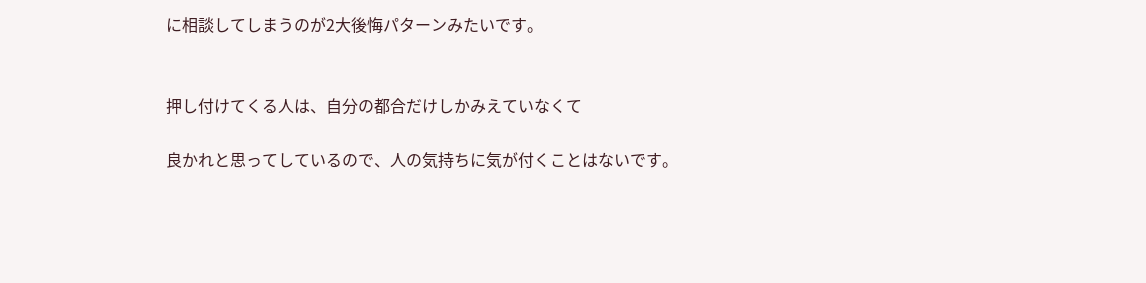に相談してしまうのが2大後悔パターンみたいです。


押し付けてくる人は、自分の都合だけしかみえていなくて

良かれと思ってしているので、人の気持ちに気が付くことはないです。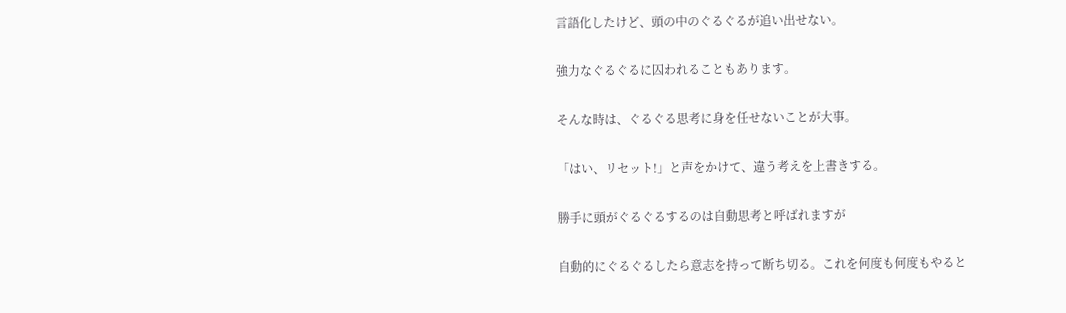言語化したけど、頭の中のぐるぐるが追い出せない。

強力なぐるぐるに囚われることもあります。

そんな時は、ぐるぐる思考に身を任せないことが大事。

「はい、リセット!」と声をかけて、違う考えを上書きする。

勝手に頭がぐるぐるするのは自動思考と呼ばれますが

自動的にぐるぐるしたら意志を持って断ち切る。これを何度も何度もやると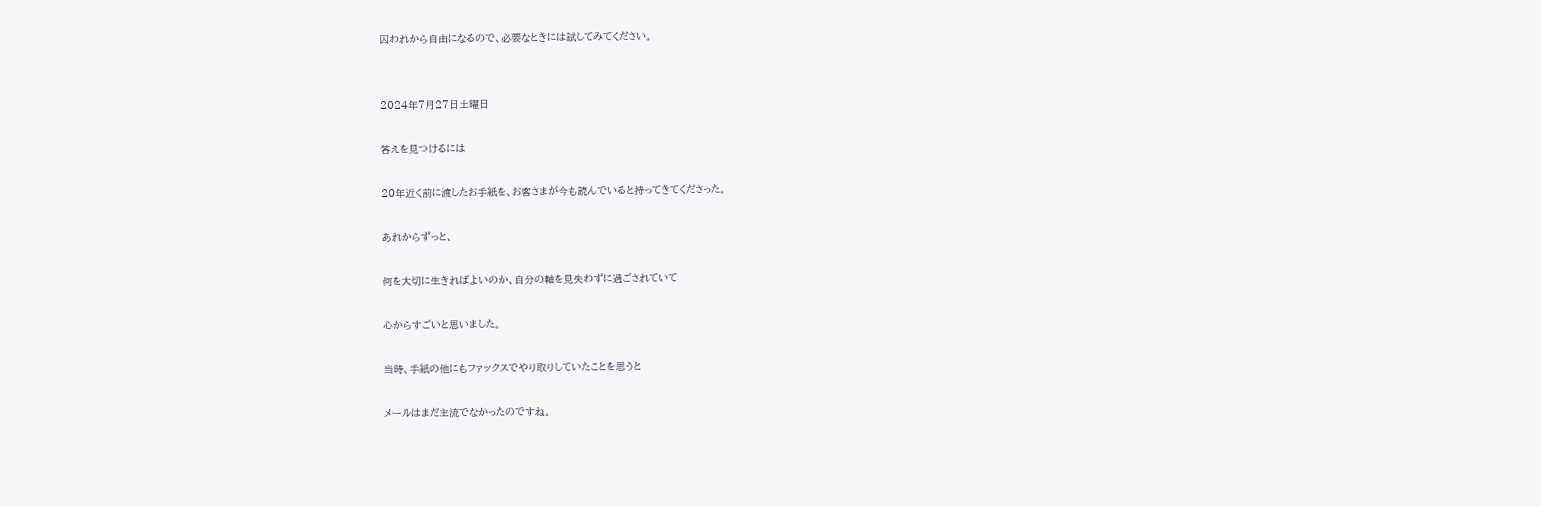囚われから自由になるので、必要なときには試してみてください。


2024年7月27日土曜日

答えを見つけるには

20年近く前に渡したお手紙を、お客さまが今も読んでいると持ってきてくださった。

あれからずっと、

何を大切に生きればよいのか、自分の軸を見失わずに過ごされていて

心からすごいと思いました。

当時、手紙の他にもファックスでやり取りしていたことを思うと

メールはまだ主流でなかったのですね。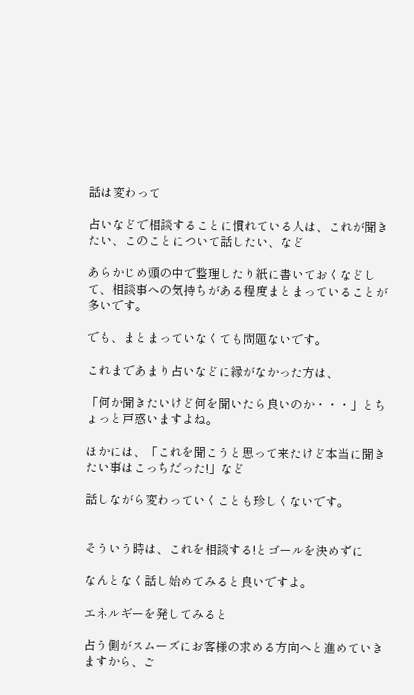話は変わって

占いなどで相談することに慣れている人は、これが聞きたい、このことについて話したい、など

あらかじめ頭の中で整理したり紙に書いておくなどして、相談事への気持ちがある程度まとまっていることが多いです。

でも、まとまっていなくても問題ないです。

これまであまり占いなどに縁がなかった方は、

「何か聞きたいけど何を聞いたら良いのか・・・」とちょっと戸惑いますよね。

ほかには、「これを聞こうと思って来たけど本当に聞きたい事はこっちだった!」など

話しながら変わっていくことも珍しくないです。


そういう時は、これを相談する!とゴールを決めずに

なんとなく話し始めてみると良いですよ。

エネルギーを発してみると

占う側がスムーズにお客様の求める方向へと進めていきますから、ご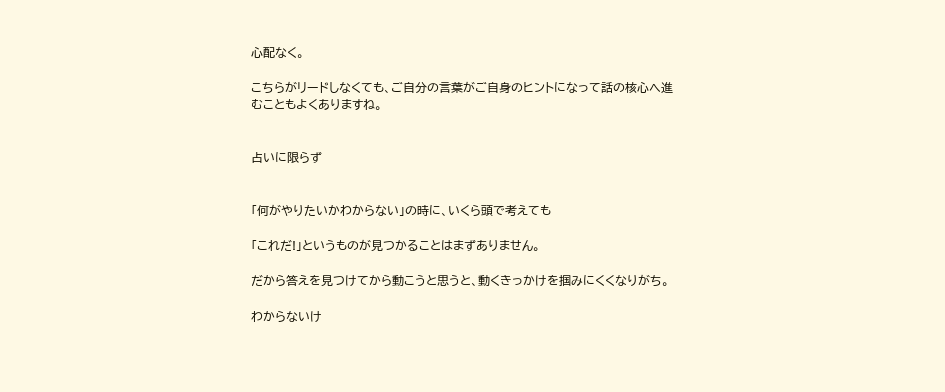心配なく。

こちらがリードしなくても、ご自分の言葉がご自身のヒントになって話の核心へ進むこともよくありますね。


占いに限らず


「何がやりたいかわからない」の時に、いくら頭で考えても

「これだ!」というものが見つかることはまずありません。

だから答えを見つけてから動こうと思うと、動くきっかけを掴みにくくなりがち。

わからないけ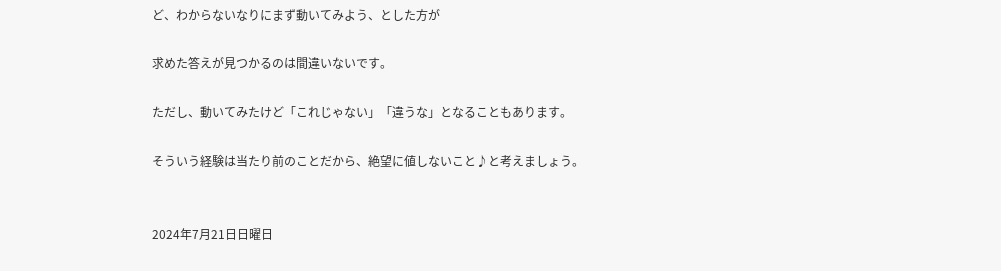ど、わからないなりにまず動いてみよう、とした方が

求めた答えが見つかるのは間違いないです。

ただし、動いてみたけど「これじゃない」「違うな」となることもあります。

そういう経験は当たり前のことだから、絶望に値しないこと♪と考えましょう。


2024年7月21日日曜日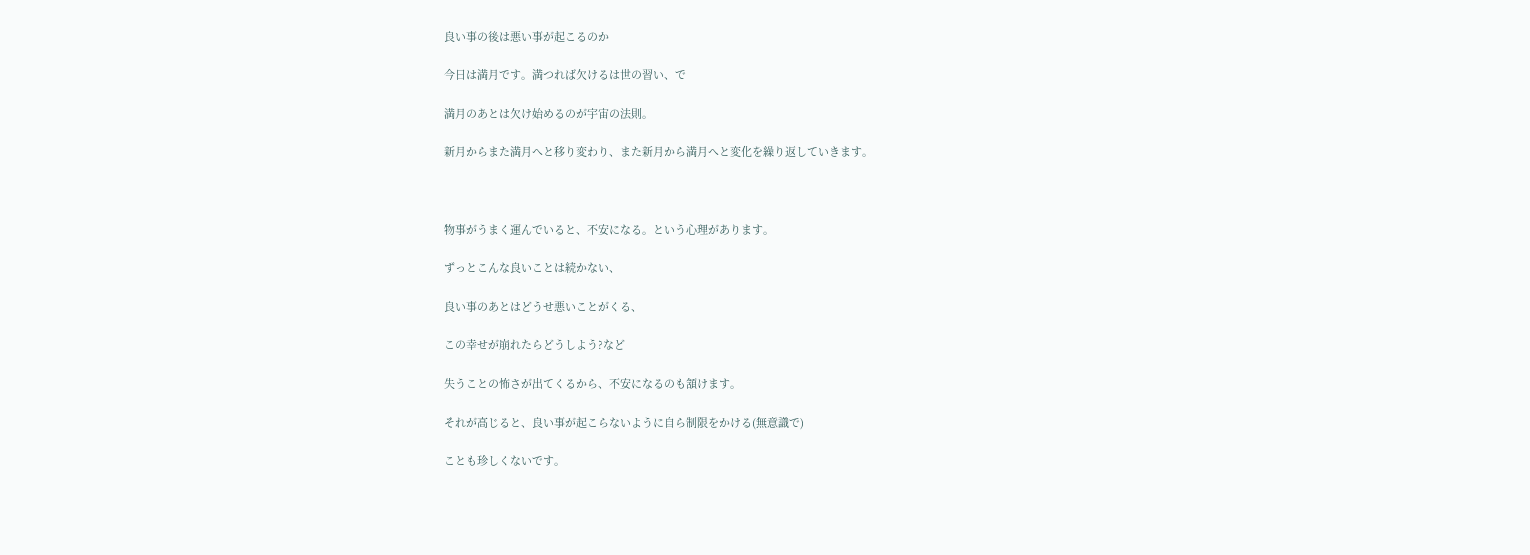良い事の後は悪い事が起こるのか

今日は満月です。満つれば欠けるは世の習い、で

満月のあとは欠け始めるのが宇宙の法則。

新月からまた満月へと移り変わり、また新月から満月へと変化を繰り返していきます。



物事がうまく運んでいると、不安になる。という心理があります。

ずっとこんな良いことは続かない、

良い事のあとはどうせ悪いことがくる、

この幸せが崩れたらどうしよう?など

失うことの怖さが出てくるから、不安になるのも頷けます。

それが高じると、良い事が起こらないように自ら制限をかける(無意識で)

ことも珍しくないです。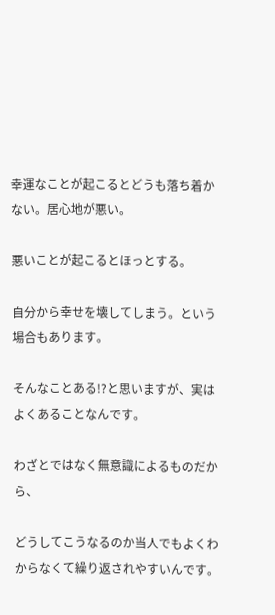幸運なことが起こるとどうも落ち着かない。居心地が悪い。

悪いことが起こるとほっとする。

自分から幸せを壊してしまう。という場合もあります。

そんなことある!?と思いますが、実はよくあることなんです。

わざとではなく無意識によるものだから、

どうしてこうなるのか当人でもよくわからなくて繰り返されやすいんです。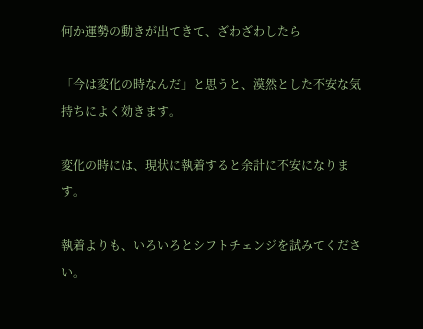何か運勢の動きが出てきて、ざわざわしたら

「今は変化の時なんだ」と思うと、漠然とした不安な気持ちによく効きます。

変化の時には、現状に執着すると余計に不安になります。

執着よりも、いろいろとシフトチェンジを試みてください。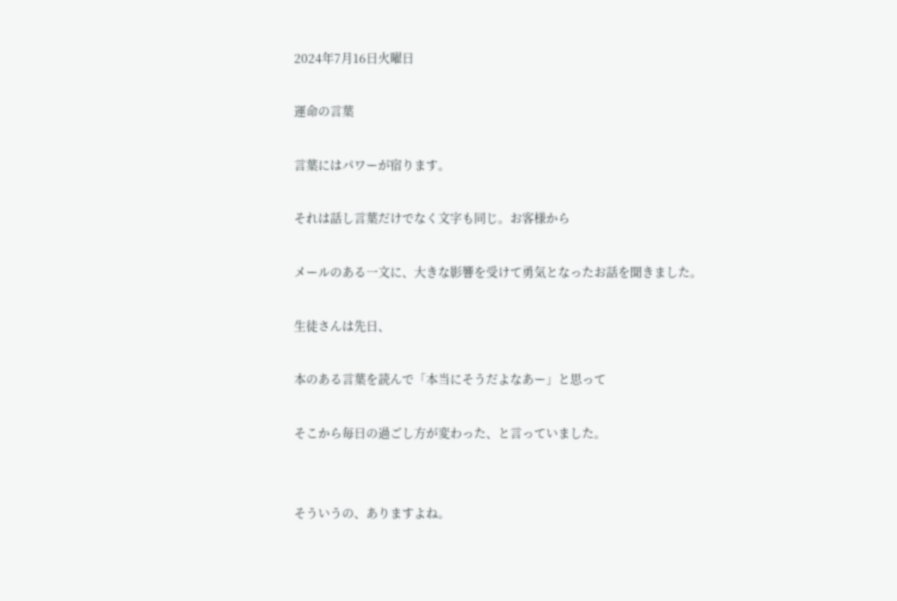2024年7月16日火曜日

運命の言葉

言葉にはパワーが宿ります。

それは話し言葉だけでなく文字も同じ。お客様から

メールのある一文に、大きな影響を受けて勇気となったお話を聞きました。

生徒さんは先日、

本のある言葉を読んで「本当にそうだよなあー」と思って

そこから毎日の過ごし方が変わった、と言っていました。


そういうの、ありますよね。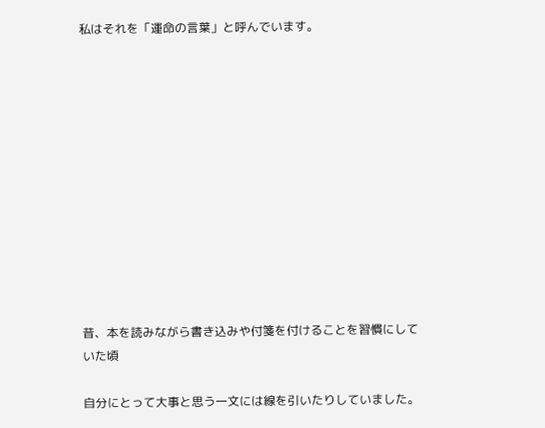私はそれを「運命の言葉」と呼んでいます。












昔、本を読みながら書き込みや付箋を付けることを習慣にしていた頃

自分にとって大事と思う一文には線を引いたりしていました。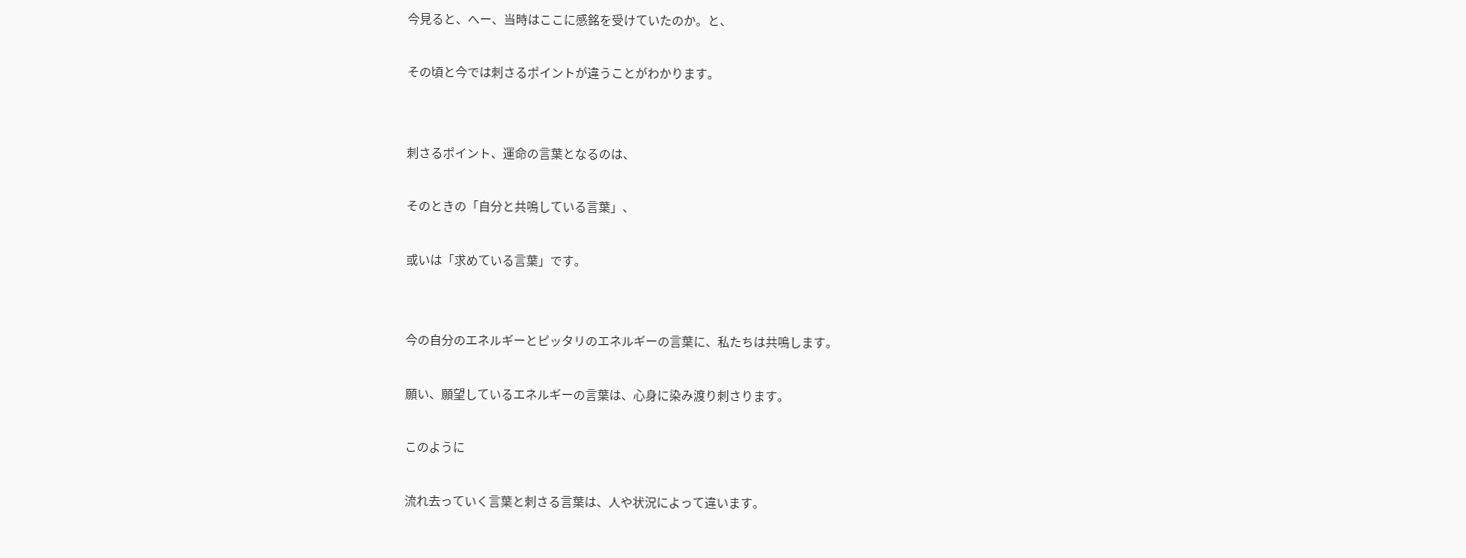今見ると、へー、当時はここに感銘を受けていたのか。と、

その頃と今では刺さるポイントが違うことがわかります。


刺さるポイント、運命の言葉となるのは、

そのときの「自分と共鳴している言葉」、

或いは「求めている言葉」です。


今の自分のエネルギーとピッタリのエネルギーの言葉に、私たちは共鳴します。

願い、願望しているエネルギーの言葉は、心身に染み渡り刺さります。

このように

流れ去っていく言葉と刺さる言葉は、人や状況によって違います。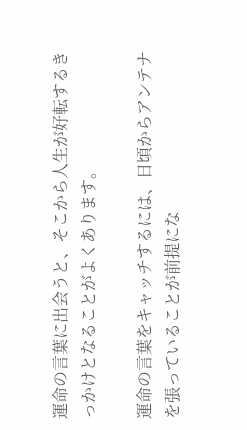運命の言葉に出会うと、そこから人生が好転するきっかけとなることがよくあります。

運命の言葉をキャッチするには、日頃からアンテナを張っていることが前提にな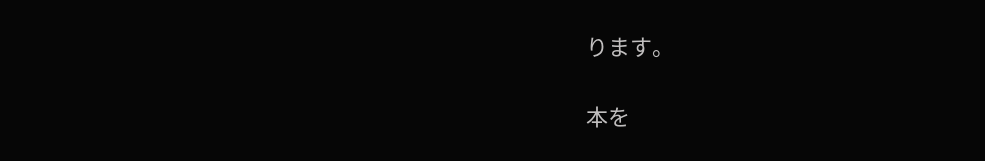ります。

本を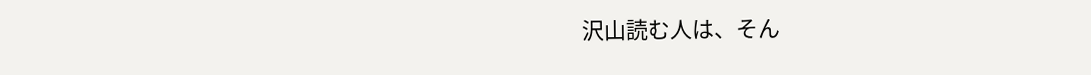沢山読む人は、そん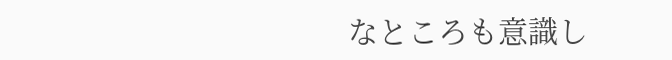なところも意識し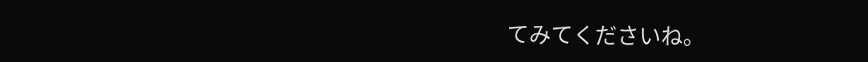てみてくださいね。